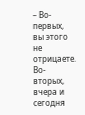– Во-первых, вы этого не отрицаете. Во-вторых, вчера и сегодня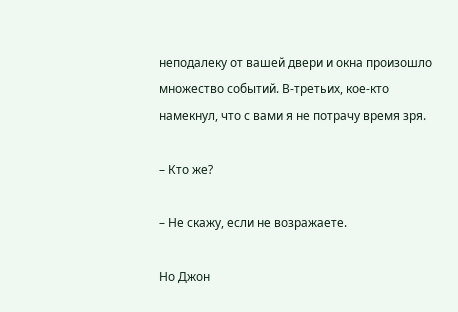неподалеку от вашей двери и окна произошло множество событий. В-третьих, кое-кто намекнул, что с вами я не потрачу время зря.

– Кто же?

– Не скажу, если не возражаете.

Но Джон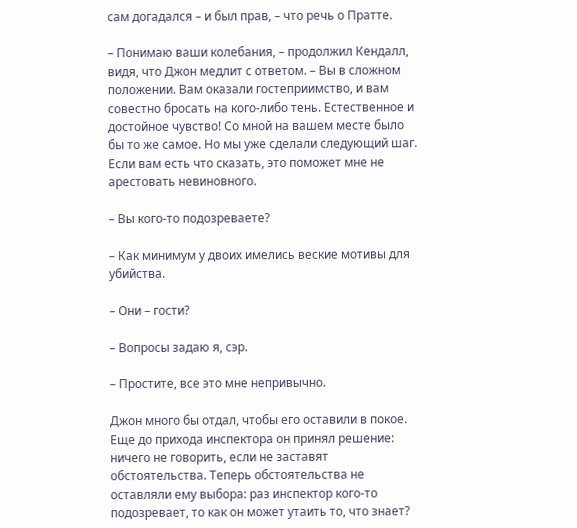сам догадался – и был прав, – что речь о Пратте.

– Понимаю ваши колебания, – продолжил Кендалл, видя, что Джон медлит с ответом. – Вы в сложном положении. Вам оказали гостеприимство, и вам совестно бросать на кого-либо тень. Естественное и достойное чувство! Со мной на вашем месте было бы то же самое. Но мы уже сделали следующий шаг. Если вам есть что сказать, это поможет мне не арестовать невиновного.

– Вы кого-то подозреваете?

– Как минимум у двоих имелись веские мотивы для убийства.

– Они – гости?

– Вопросы задаю я, сэр.

– Простите, все это мне непривычно.

Джон много бы отдал, чтобы его оставили в покое. Еще до прихода инспектора он принял решение: ничего не говорить, если не заставят обстоятельства. Теперь обстоятельства не оставляли ему выбора: раз инспектор кого-то подозревает, то как он может утаить то, что знает?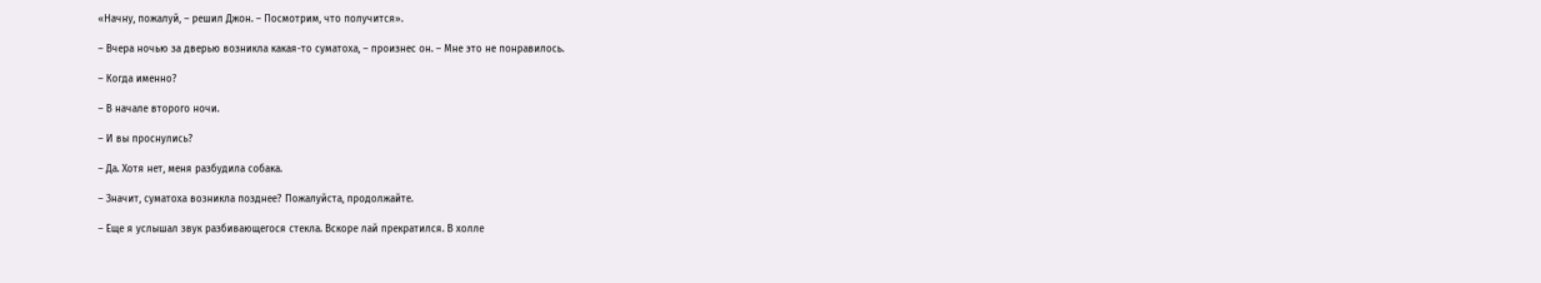«Начну, пожалуй, – решил Джон. – Посмотрим, что получится».

– Вчера ночью за дверью возникла какая-то суматоха, – произнес он. – Мне это не понравилось.

– Когда именно?

– В начале второго ночи.

– И вы проснулись?

– Да. Хотя нет, меня разбудила собака.

– Значит, суматоха возникла позднее? Пожалуйста, продолжайте.

– Еще я услышал звук разбивающегося стекла. Вскоре лай прекратился. В холле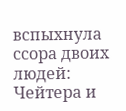вспыхнула ссора двоих людей: Чейтера и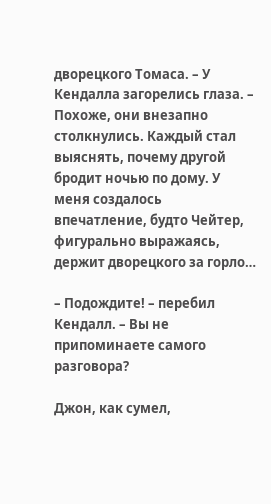дворецкого Томаса. – У Кендалла загорелись глаза. – Похоже, они внезапно столкнулись. Каждый стал выяснять, почему другой бродит ночью по дому. У меня создалось впечатление, будто Чейтер, фигурально выражаясь, держит дворецкого за горло…

– Подождите! – перебил Кендалл. – Вы не припоминаете самого разговора?

Джон, как сумел,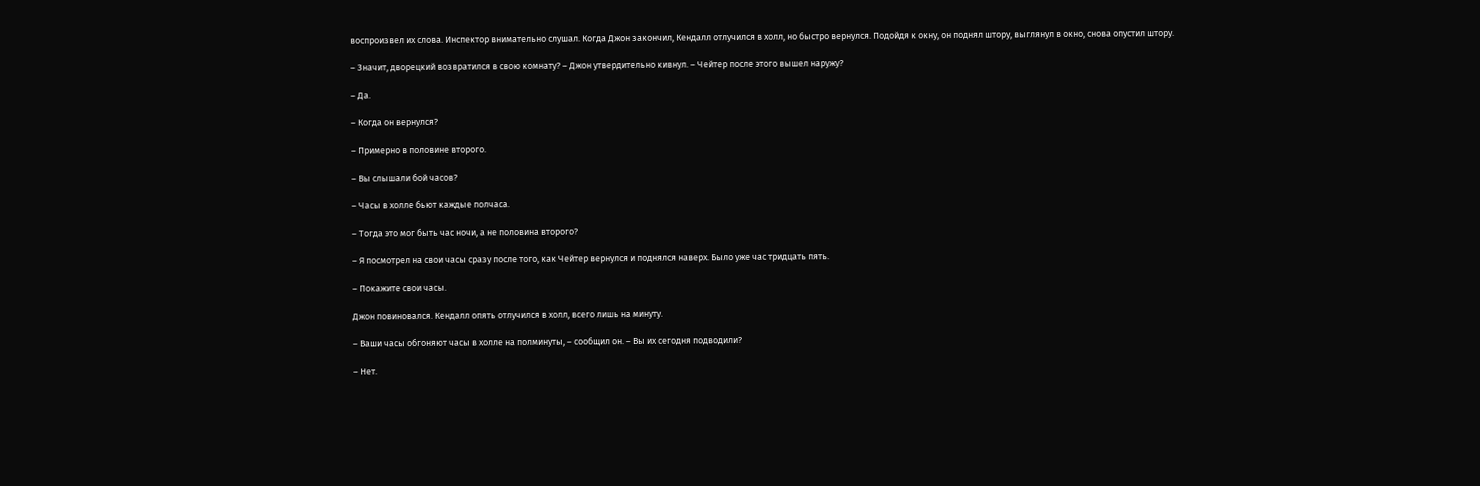воспроизвел их слова. Инспектор внимательно слушал. Когда Джон закончил, Кендалл отлучился в холл, но быстро вернулся. Подойдя к окну, он поднял штору, выглянул в окно, снова опустил штору.

– Значит, дворецкий возвратился в свою комнату? – Джон утвердительно кивнул. – Чейтер после этого вышел наружу?

– Да.

– Когда он вернулся?

– Примерно в половине второго.

– Вы слышали бой часов?

– Часы в холле бьют каждые полчаса.

– Тогда это мог быть час ночи, а не половина второго?

– Я посмотрел на свои часы сразу после того, как Чейтер вернулся и поднялся наверх. Было уже час тридцать пять.

– Покажите свои часы.

Джон повиновался. Кендалл опять отлучился в холл, всего лишь на минуту.

– Ваши часы обгоняют часы в холле на полминуты, – сообщил он. – Вы их сегодня подводили?

– Нет.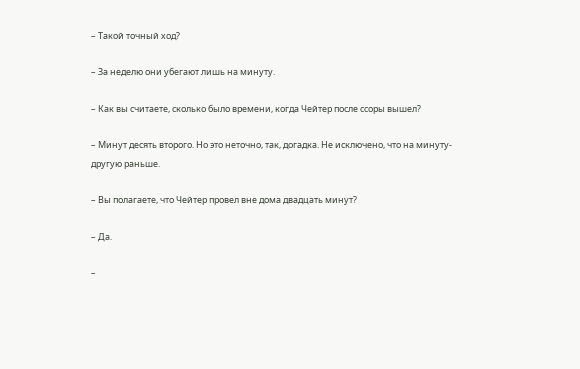– Такой точный ход?

– За неделю они убегают лишь на минуту.

– Как вы считаете, сколько было времени, когда Чейтер после ссоры вышел?

– Минут десять второго. Но это неточно, так, догадка. Не исключено, что на минуту-другую раньше.

– Вы полагаете, что Чейтер провел вне дома двадцать минут?

– Да.

–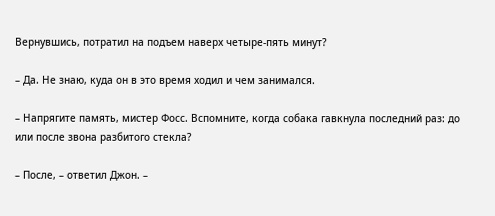Вернувшись, потратил на подъем наверх четыре-пять минут?

– Да. Не знаю, куда он в это время ходил и чем занимался.

– Напрягите память, мистер Фосс. Вспомните, когда собака гавкнула последний раз: до или после звона разбитого стекла?

– После, – ответил Джон. –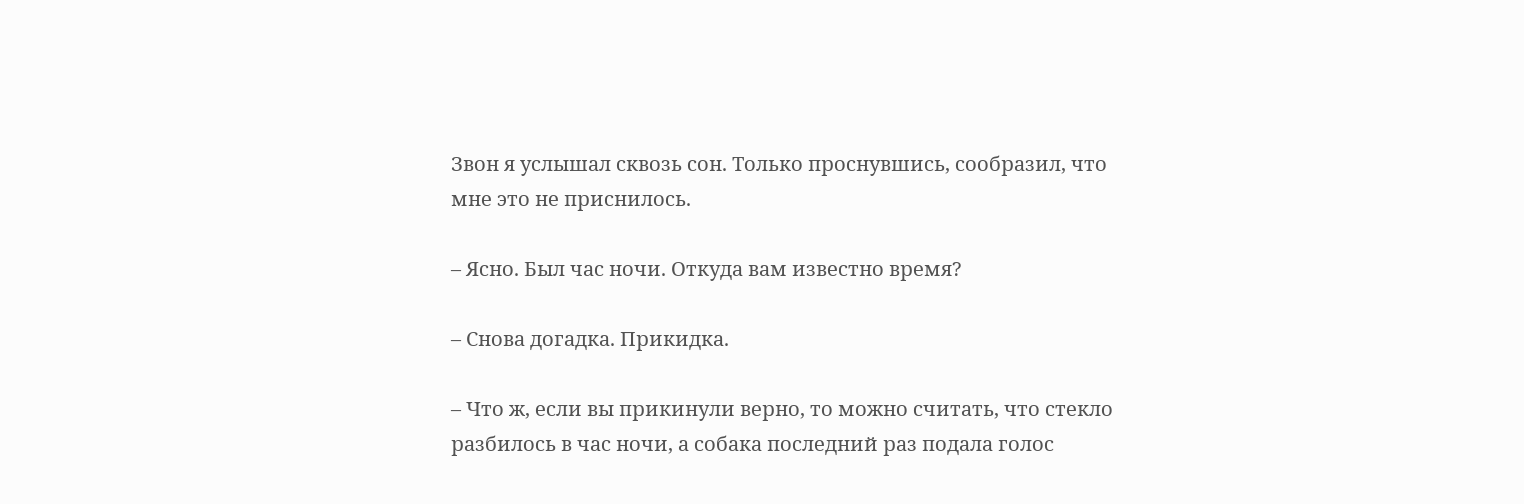Звон я услышал сквозь сон. Только проснувшись, сообразил, что мне это не приснилось.

– Ясно. Был час ночи. Откуда вам известно время?

– Снова догадка. Прикидка.

– Что ж, если вы прикинули верно, то можно считать, что стекло разбилось в час ночи, а собака последний раз подала голос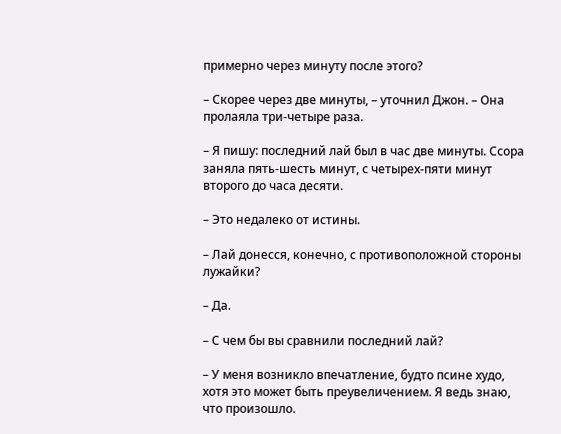примерно через минуту после этого?

– Скорее через две минуты, – уточнил Джон. – Она пролаяла три-четыре раза.

– Я пишу: последний лай был в час две минуты. Ссора заняла пять-шесть минут, с четырех-пяти минут второго до часа десяти.

– Это недалеко от истины.

– Лай донесся, конечно, с противоположной стороны лужайки?

– Да.

– С чем бы вы сравнили последний лай?

– У меня возникло впечатление, будто псине худо, хотя это может быть преувеличением. Я ведь знаю, что произошло.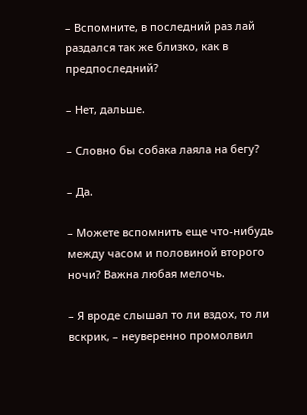– Вспомните, в последний раз лай раздался так же близко, как в предпоследний?

– Нет, дальше.

– Словно бы собака лаяла на бегу?

– Да.

– Можете вспомнить еще что-нибудь между часом и половиной второго ночи? Важна любая мелочь.

– Я вроде слышал то ли вздох, то ли вскрик, – неуверенно промолвил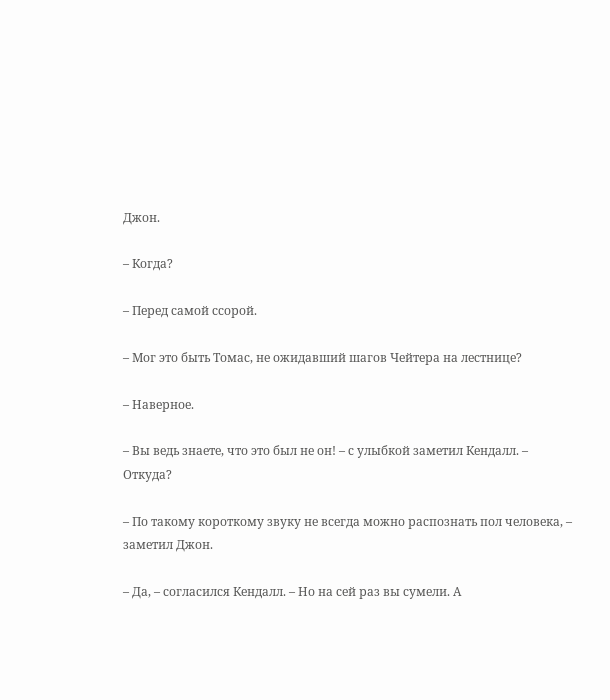Джон.

– Когда?

– Перед самой ссорой.

– Мог это быть Томас, не ожидавший шагов Чейтера на лестнице?

– Наверное.

– Вы ведь знаете, что это был не он! – с улыбкой заметил Кендалл. – Откуда?

– По такому короткому звуку не всегда можно распознать пол человека, – заметил Джон.

– Да, – согласился Кендалл. – Но на сей раз вы сумели. А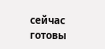сейчас готовы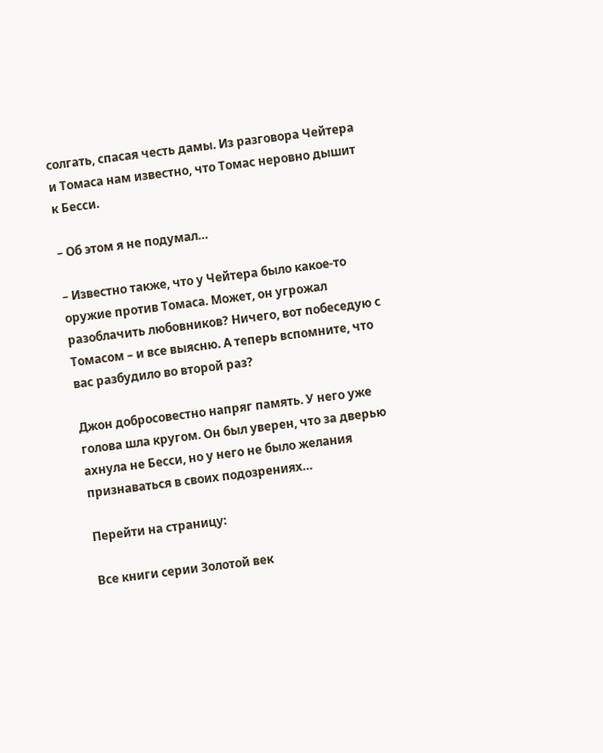солгать, спасая честь дамы. Из разговора Чейтера и Томаса нам известно, что Томас неровно дышит к Бесси.

– Об этом я не подумал…

– Известно также, что у Чейтера было какое-то оружие против Томаса. Может, он угрожал разоблачить любовников? Ничего, вот побеседую с Томасом – и все выясню. А теперь вспомните, что вас разбудило во второй раз?

Джон добросовестно напряг память. У него уже голова шла кругом. Он был уверен, что за дверью ахнула не Бесси, но у него не было желания признаваться в своих подозрениях…

Перейти на страницу:

Все книги серии Золотой век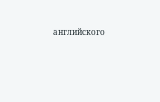английского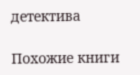детектива

Похожие книги